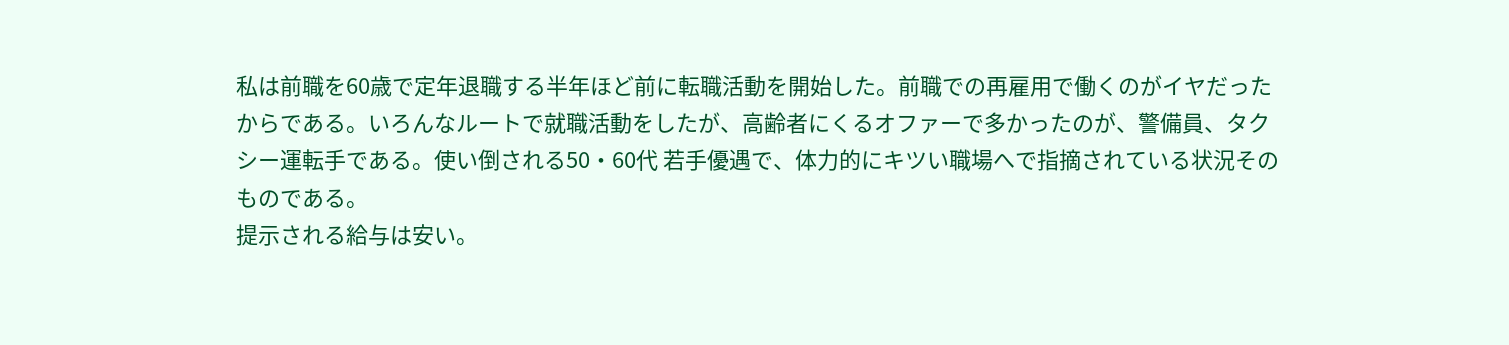私は前職を60歳で定年退職する半年ほど前に転職活動を開始した。前職での再雇用で働くのがイヤだったからである。いろんなルートで就職活動をしたが、高齢者にくるオファーで多かったのが、警備員、タクシー運転手である。使い倒される50・60代 若手優遇で、体力的にキツい職場へで指摘されている状況そのものである。
提示される給与は安い。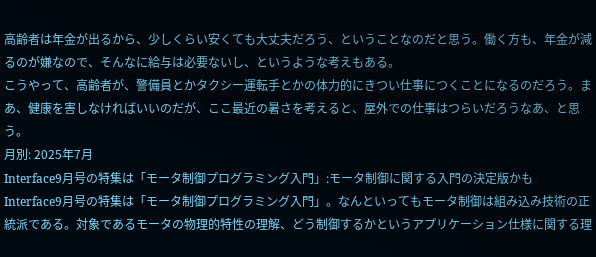高齢者は年金が出るから、少しくらい安くても大丈夫だろう、ということなのだと思う。働く方も、年金が減るのが嫌なので、そんなに給与は必要ないし、というような考えもある。
こうやって、高齢者が、警備員とかタクシー運転手とかの体力的にきつい仕事につくことになるのだろう。まあ、健康を害しなければいいのだが、ここ最近の暑さを考えると、屋外での仕事はつらいだろうなあ、と思う。
月別: 2025年7月
Interface9月号の特集は「モータ制御プログラミング入門」:モータ制御に関する入門の決定版かも
Interface9月号の特集は「モータ制御プログラミング入門」。なんといってもモータ制御は組み込み技術の正統派である。対象であるモータの物理的特性の理解、どう制御するかというアプリケーション仕様に関する理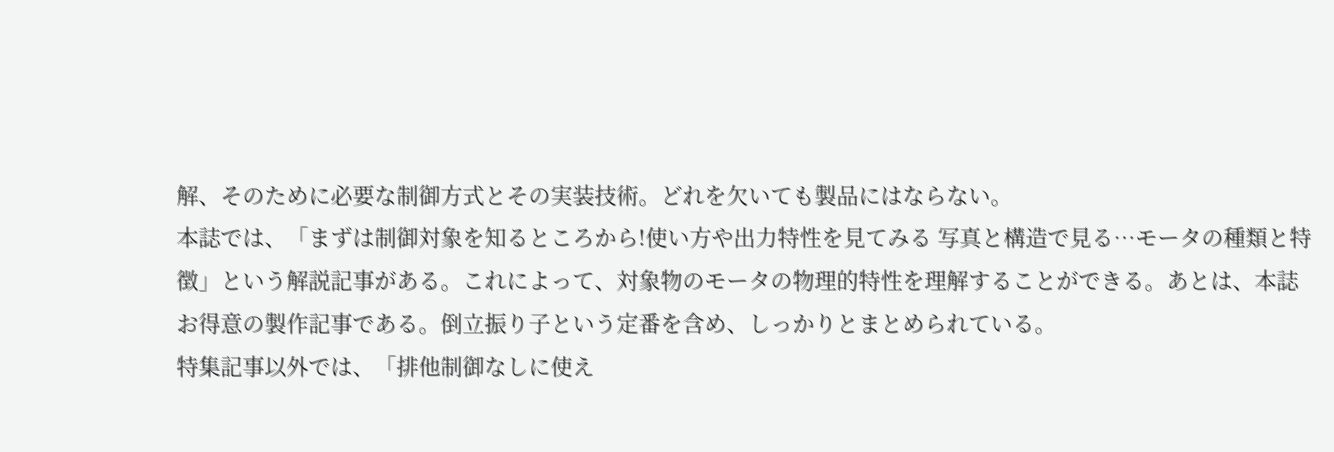解、そのために必要な制御方式とその実装技術。どれを欠いても製品にはならない。
本誌では、「まずは制御対象を知るところから!使い方や出力特性を見てみる 写真と構造で見る…モータの種類と特徴」という解説記事がある。これによって、対象物のモータの物理的特性を理解することができる。あとは、本誌お得意の製作記事である。倒立振り子という定番を含め、しっかりとまとめられている。
特集記事以外では、「排他制御なしに使え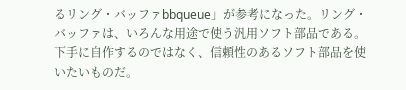るリング・バッファbbqueue」が参考になった。リング・バッファは、いろんな用途で使う汎用ソフト部品である。下手に自作するのではなく、信頼性のあるソフト部品を使いたいものだ。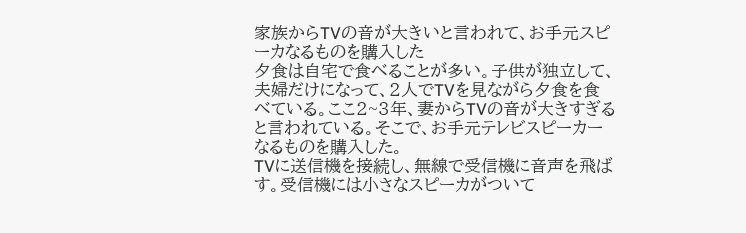家族からTVの音が大きいと言われて、お手元スピーカなるものを購入した
夕食は自宅で食べることが多い。子供が独立して、夫婦だけになって、2人でTVを見ながら夕食を食べている。ここ2~3年、妻からTVの音が大きすぎると言われている。そこで、お手元テレビスピーカーなるものを購入した。
TVに送信機を接続し、無線で受信機に音声を飛ばす。受信機には小さなスピーカがついて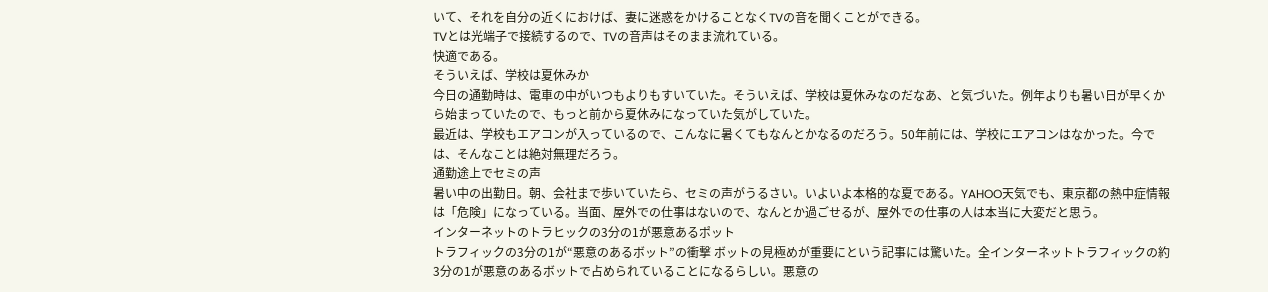いて、それを自分の近くにおけば、妻に迷惑をかけることなくTVの音を聞くことができる。
TVとは光端子で接続するので、TVの音声はそのまま流れている。
快適である。
そういえば、学校は夏休みか
今日の通勤時は、電車の中がいつもよりもすいていた。そういえば、学校は夏休みなのだなあ、と気づいた。例年よりも暑い日が早くから始まっていたので、もっと前から夏休みになっていた気がしていた。
最近は、学校もエアコンが入っているので、こんなに暑くてもなんとかなるのだろう。50年前には、学校にエアコンはなかった。今では、そんなことは絶対無理だろう。
通勤途上でセミの声
暑い中の出勤日。朝、会社まで歩いていたら、セミの声がうるさい。いよいよ本格的な夏である。YAHOO天気でも、東京都の熱中症情報は「危険」になっている。当面、屋外での仕事はないので、なんとか過ごせるが、屋外での仕事の人は本当に大変だと思う。
インターネットのトラヒックの3分の1が悪意あるポット
トラフィックの3分の1が“悪意のあるボット”の衝撃 ボットの見極めが重要にという記事には驚いた。全インターネットトラフィックの約3分の1が悪意のあるボットで占められていることになるらしい。悪意の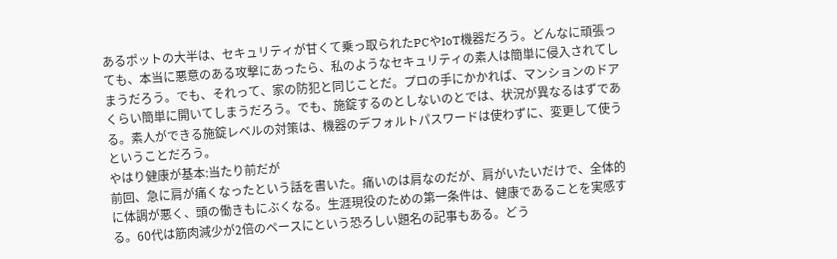あるポットの大半は、セキュリティが甘くて乗っ取られたPCやIoT機器だろう。どんなに頑張っても、本当に悪意のある攻撃にあったら、私のようなセキュリティの素人は簡単に侵入されてしまうだろう。でも、それって、家の防犯と同じことだ。プロの手にかかれば、マンションのドアくらい簡単に開いてしまうだろう。でも、施錠するのとしないのとでは、状況が異なるはずである。素人ができる施錠レベルの対策は、機器のデフォルトパスワードは使わずに、変更して使うということだろう。
やはり健康が基本:当たり前だが
前回、急に肩が痛くなったという話を書いた。痛いのは肩なのだが、肩がいたいだけで、全体的に体調が悪く、頭の働きもにぶくなる。生涯現役のための第一条件は、健康であることを実感する。60代は筋肉減少が2倍のペースにという恐ろしい題名の記事もある。どう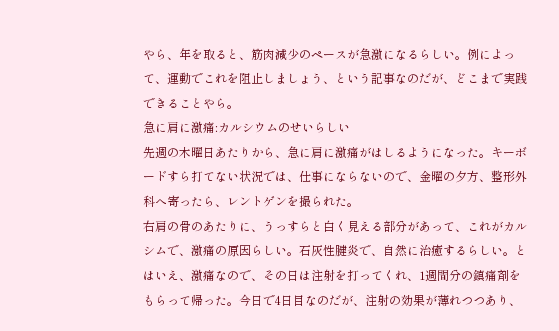やら、年を取ると、筋肉減少のペースが急激になるらしい。例によって、運動でこれを阻止しましょう、という記事なのだが、どこまで実践できることやら。
急に肩に激痛:カルシウムのせいらしい
先週の木曜日あたりから、急に肩に激痛がはしるようになった。キーボードすら打てない状況では、仕事にならないので、金曜の夕方、整形外科へ寄ったら、レントゲンを撮られた。
右肩の骨のあたりに、うっすらと白く見える部分があって、これがカルシムで、激痛の原因らしい。石灰性腱炎で、自然に治癒するらしい。とはいえ、激痛なので、その日は注射を打ってくれ、1週間分の鎮痛剤をもらって帰った。今日で4日目なのだが、注射の効果が薄れつつあり、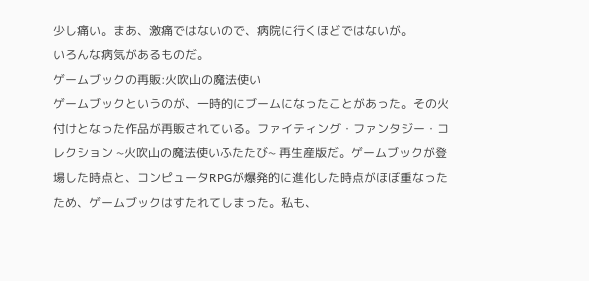少し痛い。まあ、激痛ではないので、病院に行くほどではないが。
いろんな病気があるものだ。
ゲームブックの再販:火吹山の魔法使い
ゲームブックというのが、一時的にブームになったことがあった。その火付けとなった作品が再販されている。ファイティング・ファンタジー・コレクション ~火吹山の魔法使いふたたび~ 再生産版だ。ゲームブックが登場した時点と、コンピュータRPGが爆発的に進化した時点がほぼ重なったため、ゲームブックはすたれてしまった。私も、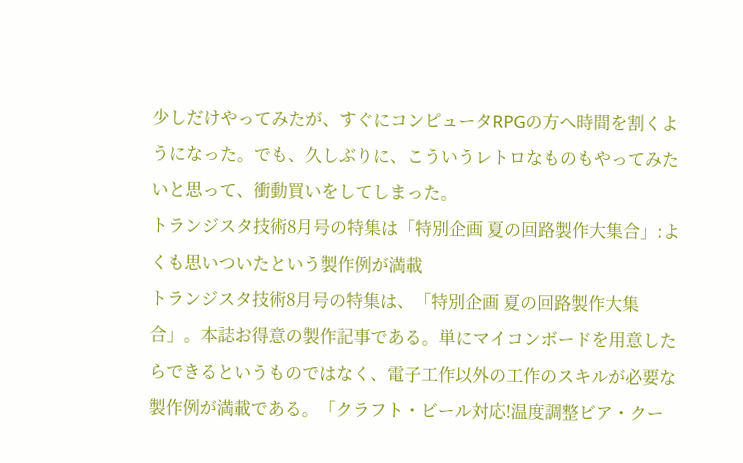少しだけやってみたが、すぐにコンピュータRPGの方へ時間を割くようになった。でも、久しぶりに、こういうレトロなものもやってみたいと思って、衝動買いをしてしまった。
トランジスタ技術8月号の特集は「特別企画 夏の回路製作大集合」:よくも思いついたという製作例が満載
トランジスタ技術8月号の特集は、「特別企画 夏の回路製作大集合」。本誌お得意の製作記事である。単にマイコンボードを用意したらできるというものではなく、電子工作以外の工作のスキルが必要な製作例が満載である。「クラフト・ビール対応!温度調整ビア・クー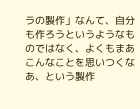ラの製作」なんて、自分も作ろうというようなものではなく、よくもまあこんなことを思いつくなあ、という製作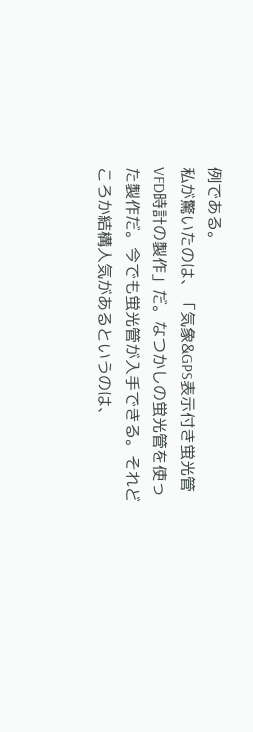例である。
私が驚いたのは、「気象&GPS表示付き蛍光管VFD時計の製作」だ。なつかしの蛍光管を使った製作だ。今でも蛍光管が入手できる。それどころか結構人気があるというのは、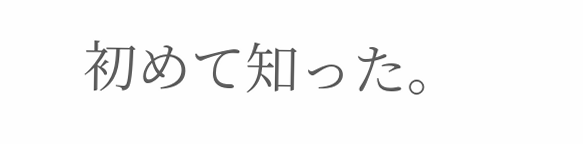初めて知った。